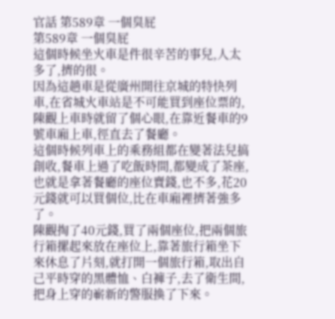官話 第589章 一個臭屁
第589章 一個臭屁
這個時候坐火車是件很辛苦的事兒,人太多了,擠的很。
因為這趟車是從廣州開往京城的特快列車,在省城火車站是不可能買到座位票的,陳觀上車時就留了個心眼,在靠近餐車的9號車廂上車,徑直去了餐廳。
這個時候列車上的乘務組都在變著法兒搞創收,餐車上過了吃飯時間,都變成了茶座,也就是拿著餐廳的座位賣錢,也不多,花20元錢就可以買個位,比在車廂裡擠著強多了。
陳觀掏了40元錢,買了兩個座位,把兩個旅行箱摞起來放在座位上,靠著旅行箱坐下來休息了片刻,就打開一個旅行箱,取出自己平時穿的黑體恤、白褲子,去了衛生間,把身上穿的嶄新的警服換了下來。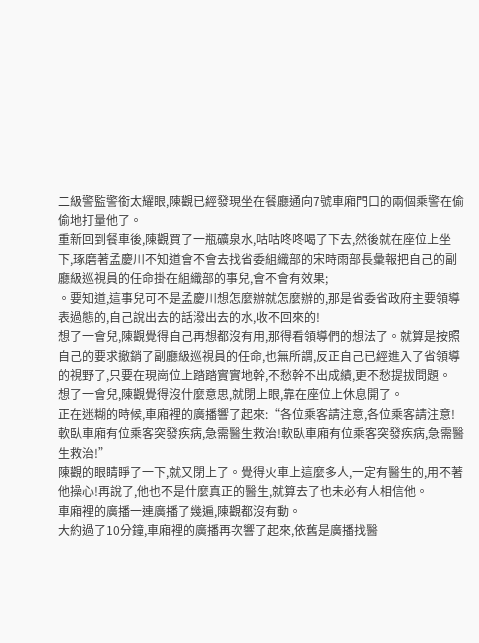二級警監警銜太耀眼,陳觀已經發現坐在餐廳通向7號車廂門口的兩個乘警在偷偷地打量他了。
重新回到餐車後,陳觀買了一瓶礦泉水,咕咕咚咚喝了下去,然後就在座位上坐下,琢磨著孟慶川不知道會不會去找省委組織部的宋時雨部長彙報把自己的副廳級巡視員的任命掛在組織部的事兒,會不會有效果;
。要知道,這事兒可不是孟慶川想怎麼辦就怎麼辦的,那是省委省政府主要領導表過態的,自己說出去的話潑出去的水,收不回來的!
想了一會兒,陳觀覺得自己再想都沒有用,那得看領導們的想法了。就算是按照自己的要求撤銷了副廳級巡視員的任命,也無所謂,反正自己已經進入了省領導的視野了,只要在現崗位上踏踏實實地幹,不愁幹不出成績,更不愁提拔問題。
想了一會兒,陳觀覺得沒什麼意思,就閉上眼,靠在座位上休息開了。
正在迷糊的時候,車廂裡的廣播響了起來:“各位乘客請注意,各位乘客請注意!軟臥車廂有位乘客突發疾病,急需醫生救治!軟臥車廂有位乘客突發疾病,急需醫生救治!”
陳觀的眼睛睜了一下,就又閉上了。覺得火車上這麼多人,一定有醫生的,用不著他操心!再說了,他也不是什麼真正的醫生,就算去了也未必有人相信他。
車廂裡的廣播一連廣播了幾遍,陳觀都沒有動。
大約過了10分鐘,車廂裡的廣播再次響了起來,依舊是廣播找醫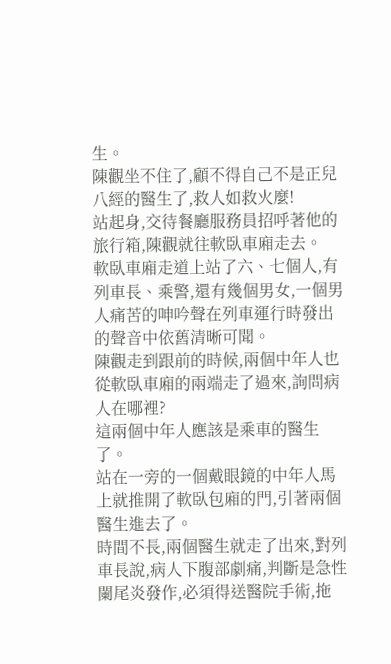生。
陳觀坐不住了,顧不得自己不是正兒八經的醫生了,救人如救火麼!
站起身,交待餐廳服務員招呼著他的旅行箱,陳觀就往軟臥車廂走去。
軟臥車廂走道上站了六、七個人,有列車長、乘警,還有幾個男女,一個男人痛苦的呻吟聲在列車運行時發出的聲音中依舊清晰可聞。
陳觀走到跟前的時候,兩個中年人也從軟臥車廂的兩端走了過來,詢問病人在哪裡?
這兩個中年人應該是乘車的醫生了。
站在一旁的一個戴眼鏡的中年人馬上就推開了軟臥包廂的門,引著兩個醫生進去了。
時間不長,兩個醫生就走了出來,對列車長說,病人下腹部劇痛,判斷是急性闌尾炎發作,必須得送醫院手術,拖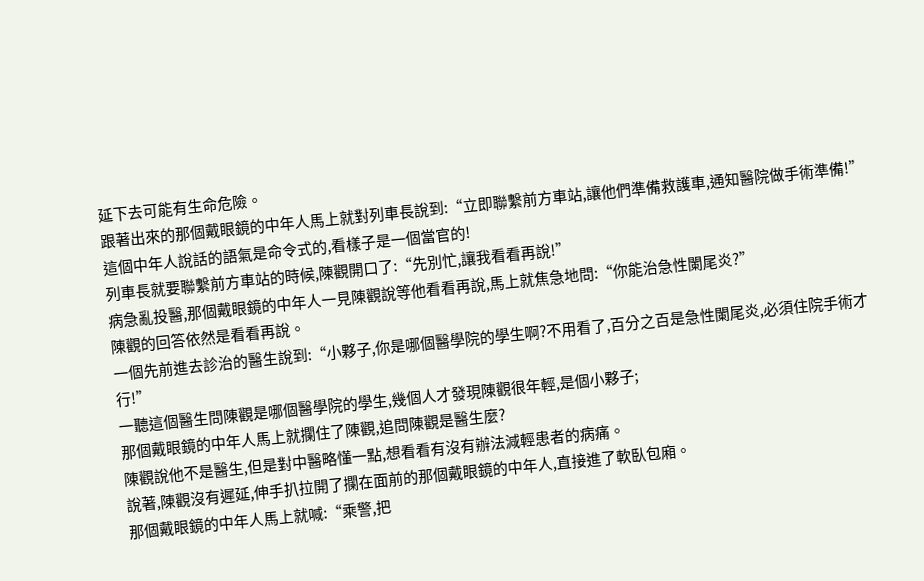延下去可能有生命危險。
跟著出來的那個戴眼鏡的中年人馬上就對列車長說到:“立即聯繫前方車站,讓他們準備救護車,通知醫院做手術準備!”
這個中年人說話的語氣是命令式的,看樣子是一個當官的!
列車長就要聯繫前方車站的時候,陳觀開口了:“先別忙,讓我看看再說!”
病急亂投醫,那個戴眼鏡的中年人一見陳觀說等他看看再說,馬上就焦急地問:“你能治急性闌尾炎?”
陳觀的回答依然是看看再說。
一個先前進去診治的醫生說到:“小夥子,你是哪個醫學院的學生啊?不用看了,百分之百是急性闌尾炎,必須住院手術才行!”
一聽這個醫生問陳觀是哪個醫學院的學生,幾個人才發現陳觀很年輕,是個小夥子;
那個戴眼鏡的中年人馬上就攔住了陳觀,追問陳觀是醫生麼?
陳觀說他不是醫生,但是對中醫略懂一點,想看看有沒有辦法減輕患者的病痛。
說著,陳觀沒有遲延,伸手扒拉開了攔在面前的那個戴眼鏡的中年人,直接進了軟臥包廂。
那個戴眼鏡的中年人馬上就喊:“乘警,把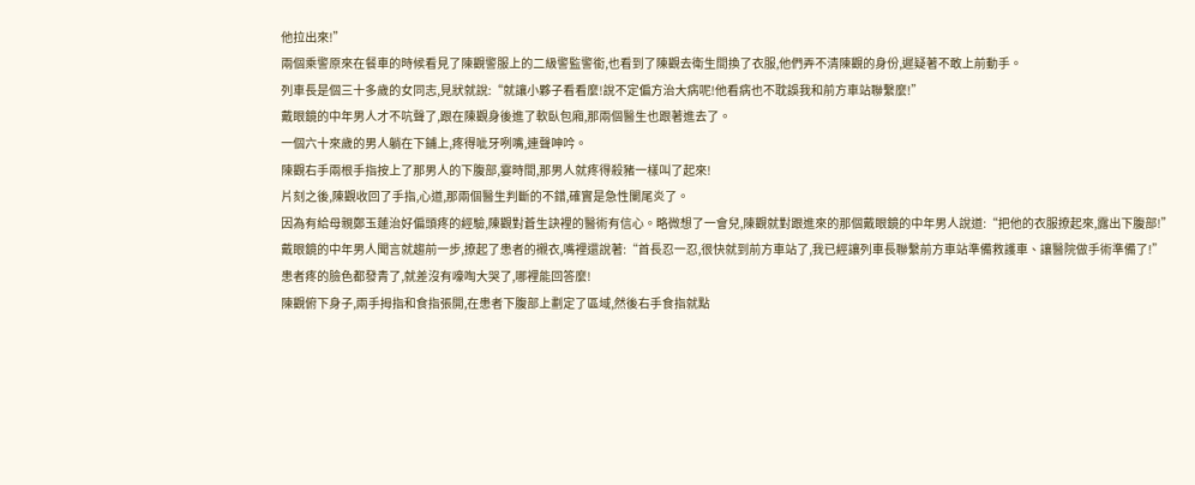他拉出來!”
兩個乘警原來在餐車的時候看見了陳觀警服上的二級警監警銜,也看到了陳觀去衛生間換了衣服,他們弄不清陳觀的身份,遲疑著不敢上前動手。
列車長是個三十多歲的女同志,見狀就說:“就讓小夥子看看麼!說不定偏方治大病呢!他看病也不耽誤我和前方車站聯繫麼!”
戴眼鏡的中年男人才不吭聲了,跟在陳觀身後進了軟臥包廂,那兩個醫生也跟著進去了。
一個六十來歲的男人躺在下鋪上,疼得呲牙咧嘴,連聲呻吟。
陳觀右手兩根手指按上了那男人的下腹部,霎時間,那男人就疼得殺豬一樣叫了起來!
片刻之後,陳觀收回了手指,心道,那兩個醫生判斷的不錯,確實是急性闌尾炎了。
因為有給母親鄭玉蓮治好偏頭疼的經驗,陳觀對蒼生訣裡的醫術有信心。略微想了一會兒,陳觀就對跟進來的那個戴眼鏡的中年男人說道:“把他的衣服撩起來,露出下腹部!”
戴眼鏡的中年男人聞言就趨前一步,撩起了患者的襯衣,嘴裡還說著:“首長忍一忍,很快就到前方車站了,我已經讓列車長聯繫前方車站準備救護車、讓醫院做手術準備了!”
患者疼的臉色都發青了,就差沒有嚎啕大哭了,哪裡能回答麼!
陳觀俯下身子,兩手拇指和食指張開,在患者下腹部上劃定了區域,然後右手食指就點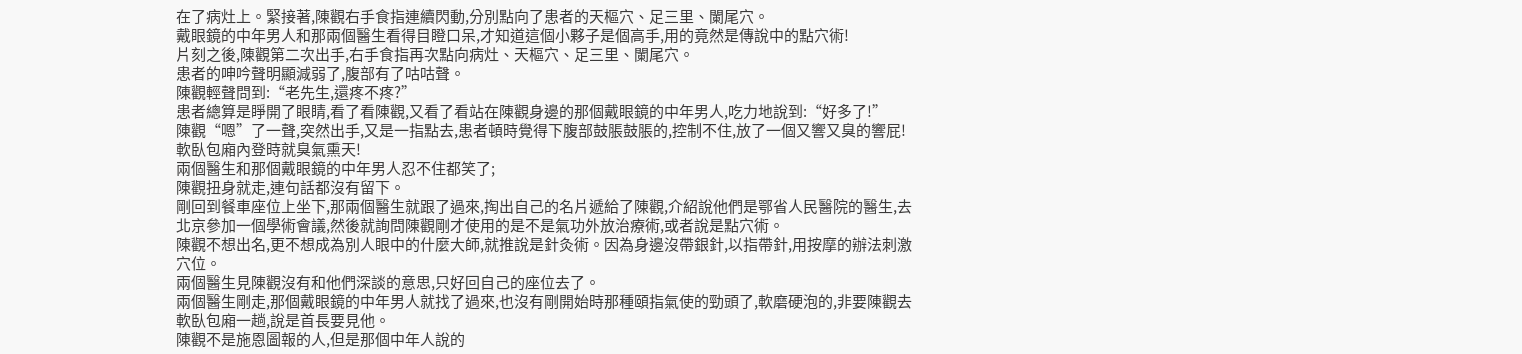在了病灶上。緊接著,陳觀右手食指連續閃動,分別點向了患者的天樞穴、足三里、闌尾穴。
戴眼鏡的中年男人和那兩個醫生看得目瞪口呆,才知道這個小夥子是個高手,用的竟然是傳說中的點穴術!
片刻之後,陳觀第二次出手,右手食指再次點向病灶、天樞穴、足三里、闌尾穴。
患者的呻吟聲明顯減弱了,腹部有了咕咕聲。
陳觀輕聲問到:“老先生,還疼不疼?”
患者總算是睜開了眼睛,看了看陳觀,又看了看站在陳觀身邊的那個戴眼鏡的中年男人,吃力地說到:“好多了!”
陳觀“嗯”了一聲,突然出手,又是一指點去,患者頓時覺得下腹部鼓脹鼓脹的,控制不住,放了一個又響又臭的響屁!
軟臥包廂內登時就臭氣熏天!
兩個醫生和那個戴眼鏡的中年男人忍不住都笑了;
陳觀扭身就走,連句話都沒有留下。
剛回到餐車座位上坐下,那兩個醫生就跟了過來,掏出自己的名片遞給了陳觀,介紹說他們是鄂省人民醫院的醫生,去北京參加一個學術會議,然後就詢問陳觀剛才使用的是不是氣功外放治療術,或者說是點穴術。
陳觀不想出名,更不想成為別人眼中的什麼大師,就推說是針灸術。因為身邊沒帶銀針,以指帶針,用按摩的辦法刺激穴位。
兩個醫生見陳觀沒有和他們深談的意思,只好回自己的座位去了。
兩個醫生剛走,那個戴眼鏡的中年男人就找了過來,也沒有剛開始時那種頤指氣使的勁頭了,軟磨硬泡的,非要陳觀去軟臥包廂一趟,說是首長要見他。
陳觀不是施恩圖報的人,但是那個中年人說的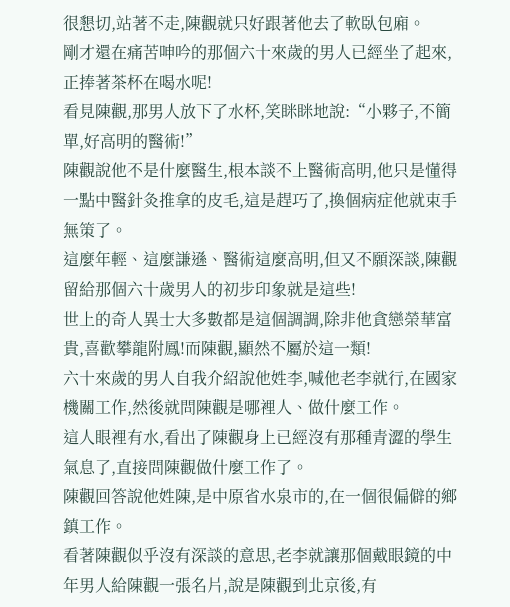很懇切,站著不走,陳觀就只好跟著他去了軟臥包廂。
剛才還在痛苦呻吟的那個六十來歲的男人已經坐了起來,正捧著茶杯在喝水呢!
看見陳觀,那男人放下了水杯,笑眯眯地說:“小夥子,不簡單,好高明的醫術!”
陳觀說他不是什麼醫生,根本談不上醫術高明,他只是懂得一點中醫針灸推拿的皮毛,這是趕巧了,換個病症他就束手無策了。
這麼年輕、這麼謙遜、醫術這麼高明,但又不願深談,陳觀留給那個六十歲男人的初步印象就是這些!
世上的奇人異士大多數都是這個調調,除非他貪戀榮華富貴,喜歡攀龍附鳳!而陳觀,顯然不屬於這一類!
六十來歲的男人自我介紹說他姓李,喊他老李就行,在國家機關工作,然後就問陳觀是哪裡人、做什麼工作。
這人眼裡有水,看出了陳觀身上已經沒有那種青澀的學生氣息了,直接問陳觀做什麼工作了。
陳觀回答說他姓陳,是中原省水泉市的,在一個很偏僻的鄉鎮工作。
看著陳觀似乎沒有深談的意思,老李就讓那個戴眼鏡的中年男人給陳觀一張名片,說是陳觀到北京後,有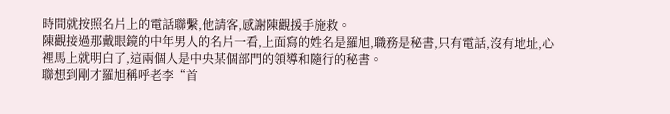時間就按照名片上的電話聯繫,他請客,感謝陳觀援手施救。
陳觀接過那戴眼鏡的中年男人的名片一看,上面寫的姓名是羅旭,職務是秘書,只有電話,沒有地址,心裡馬上就明白了,這兩個人是中央某個部門的領導和隨行的秘書。
聯想到剛才羅旭稱呼老李“首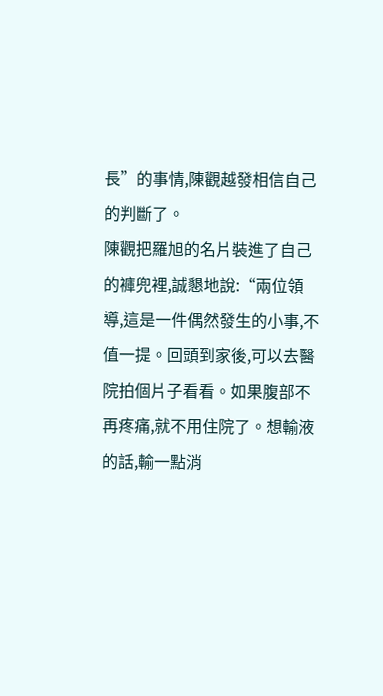長”的事情,陳觀越發相信自己的判斷了。
陳觀把羅旭的名片裝進了自己的褲兜裡,誠懇地說:“兩位領導,這是一件偶然發生的小事,不值一提。回頭到家後,可以去醫院拍個片子看看。如果腹部不再疼痛,就不用住院了。想輸液的話,輸一點消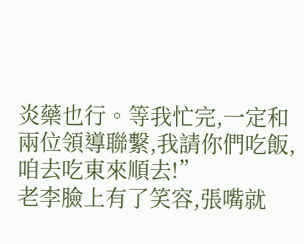炎藥也行。等我忙完,一定和兩位領導聯繫,我請你們吃飯,咱去吃東來順去!”
老李臉上有了笑容,張嘴就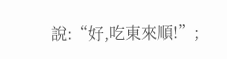說:“好,吃東來順!”;